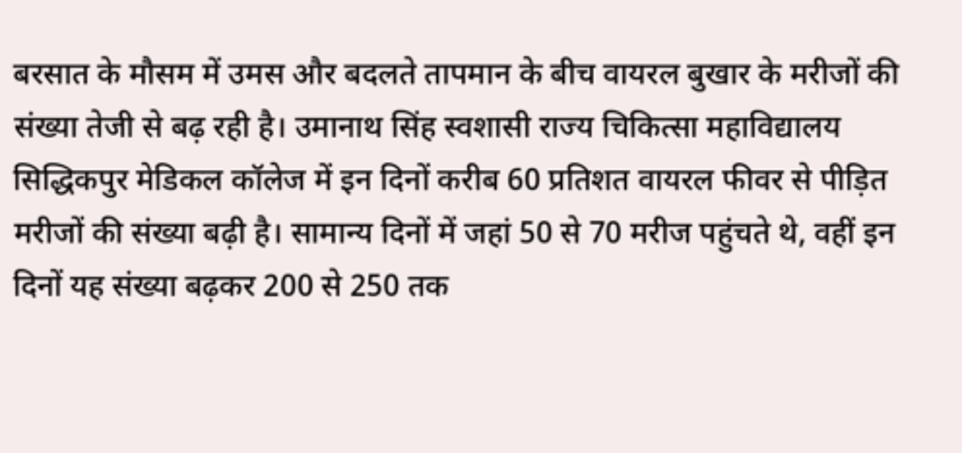बरसात के मौसम में उमस और बदलते तापमान के बीच वायरल बुखार के मरीजों की संख्या तेजी से बढ़ रही है। उमानाथ सिंह स्वशासी राज्य चिकित्सा महाविद्यालय सिद्धिकपुर मेडिकल कॉलेज में इन दिनों करीब 60 प्रतिशत वायरल फीवर से पीड़ित मरीजों की संख्या बढ़ी है। सामान्य दिनों में जहां 50 से 70 मरीज पहुंचते थे, वहीं इन दिनों यह संख्या बढ़कर 200 से 250 तक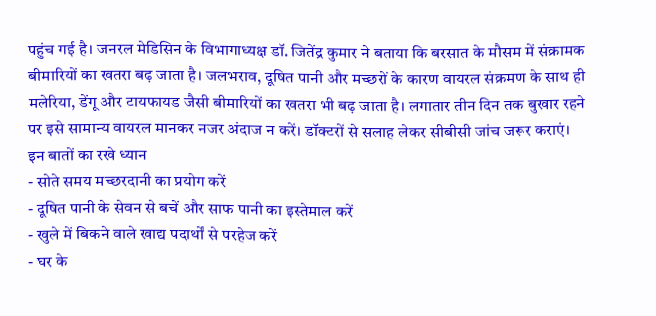पहुंच गई है। जनरल मेडिसिन के विभागाध्यक्ष डॉ. जितेंद्र कुमार ने बताया कि बरसात के मौसम में संक्रामक बीमारियों का खतरा बढ़ जाता है। जलभराव, दूषित पानी और मच्छरों के कारण वायरल संक्रमण के साथ ही मलेरिया, डेंगू और टायफायड जैसी बीमारियों का खतरा भी बढ़ जाता है। लगातार तीन दिन तक बुखार रहने पर इसे सामान्य वायरल मानकर नजर अंदाज न करें। डॉक्टरों से सलाह लेकर सीबीसी जांच जरूर कराएं।
इन बातों का रखे ध्यान
- सोते समय मच्छरदानी का प्रयोग करें
- दूषित पानी के सेवन से बचें और साफ पानी का इस्तेमाल करें
- खुले में बिकने वाले खाद्य पदार्थों से परहेज करें
- घर के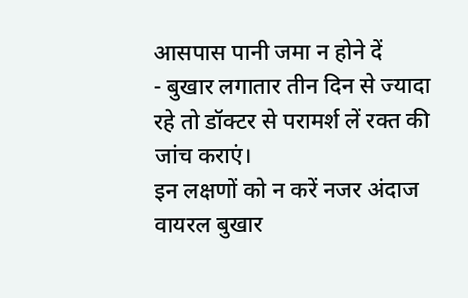आसपास पानी जमा न होने दें
- बुखार लगातार तीन दिन से ज्यादा रहे तो डॉक्टर से परामर्श लें रक्त की जांच कराएं।
इन लक्षणों को न करें नजर अंदाज
वायरल बुखार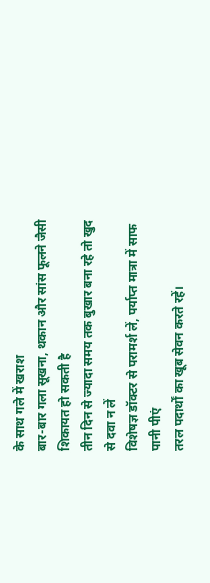के साथ गले में खराश
बार-बार गला सूखना, थकान और सांस फूलने जैसी शिकायत हो सकती है
तीन दिन से ज्यादा समय तक बुखार बना रहे तो खुद से दवा न लें
विशेषज्ञ डॉक्टर से परामर्श लें, पर्याप्त मात्रा में साफ पानी पीएं
तरल पदार्थों का खूब सेवन करते रहें।